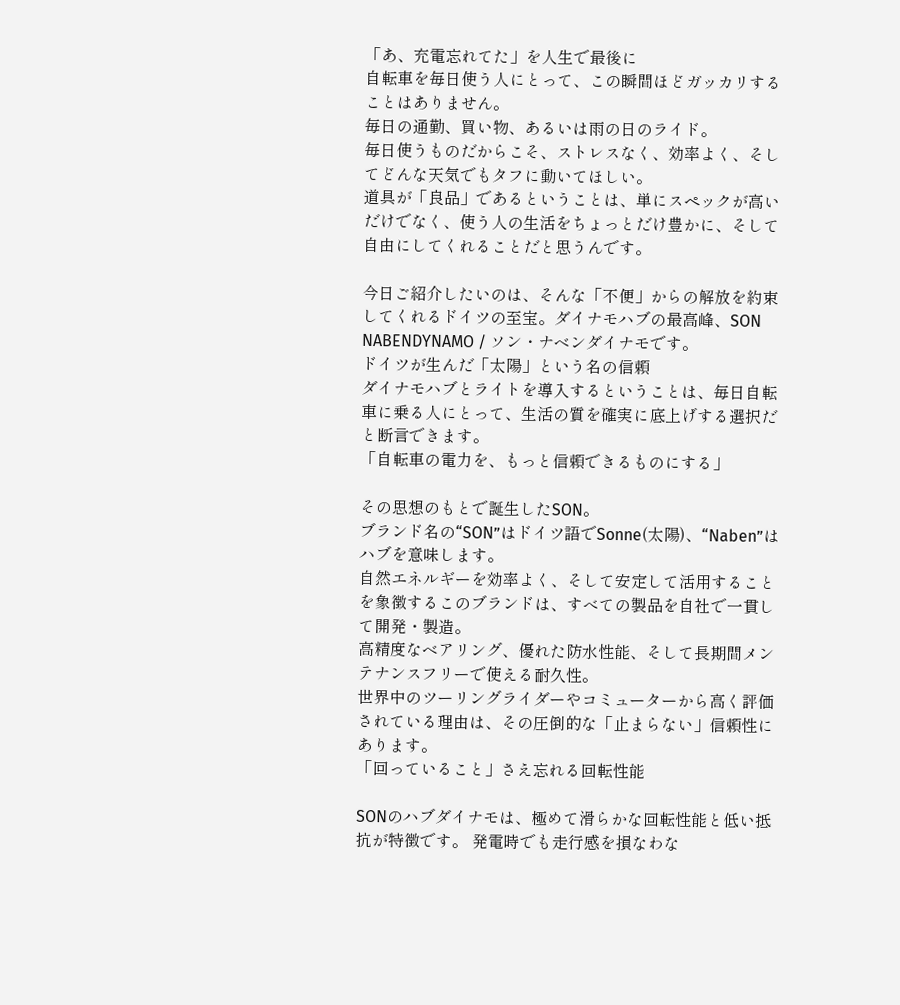「あ、充電忘れてた」を人生で最後に
自転車を毎日使う人にとって、この瞬間ほどガッカリすることはありません。
毎日の通勤、買い物、あるいは雨の日のライド。
毎日使うものだからこそ、ストレスなく、効率よく、そしてどんな天気でもタフに動いてほしい。
道具が「良品」であるということは、単にスペックが高いだけでなく、使う人の生活をちょっとだけ豊かに、そして自由にしてくれることだと思うんです。

今日ご紹介したいのは、そんな「不便」からの解放を約束してくれるドイツの至宝。ダイナモハブの最高峰、SON NABENDYNAMO / ソン・ナベンダイナモです。
ドイツが生んだ「太陽」という名の信頼
ダイナモハブとライトを導入するということは、毎日自転車に乗る人にとって、生活の質を確実に底上げする選択だと断言できます。
「自転車の電力を、もっと信頼できるものにする」

その思想のもとで誕生したSON。
ブランド名の“SON”はドイツ語でSonne(太陽)、“Naben”はハブを意味します。
自然エネルギーを効率よく、そして安定して活用することを象徴するこのブランドは、すべての製品を自社で一貫して開発・製造。
高精度なベアリング、優れた防水性能、そして長期間メンテナンスフリーで使える耐久性。
世界中のツーリングライダーやコミューターから高く評価されている理由は、その圧倒的な「止まらない」信頼性にあります。
「回っていること」さえ忘れる回転性能

SONのハブダイナモは、極めて滑らかな回転性能と低い抵抗が特徴です。 発電時でも走行感を損なわな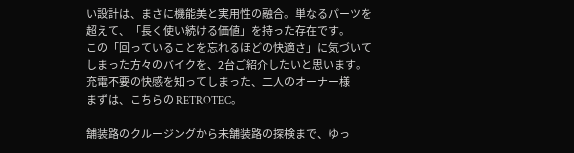い設計は、まさに機能美と実用性の融合。単なるパーツを超えて、「長く使い続ける価値」を持った存在です。
この「回っていることを忘れるほどの快適さ」に気づいてしまった方々のバイクを、2台ご紹介したいと思います。
充電不要の快感を知ってしまった、二人のオーナー様
まずは、こちらの RETROTEC。

舗装路のクルージングから未舗装路の探検まで、ゆっ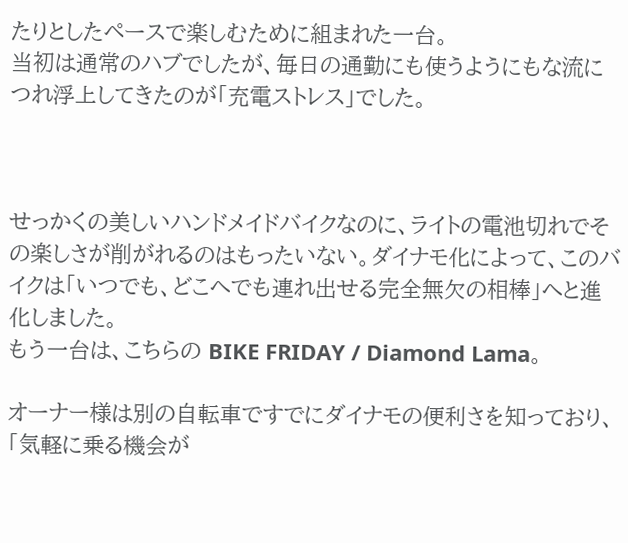たりとしたペースで楽しむために組まれた一台。
当初は通常のハブでしたが、毎日の通勤にも使うようにもな流につれ浮上してきたのが「充電ストレス」でした。



せっかくの美しいハンドメイドバイクなのに、ライトの電池切れでその楽しさが削がれるのはもったいない。ダイナモ化によって、このバイクは「いつでも、どこへでも連れ出せる完全無欠の相棒」へと進化しました。
もう一台は、こちらの BIKE FRIDAY / Diamond Lama。

オーナー様は別の自転車ですでにダイナモの便利さを知っており、「気軽に乗る機会が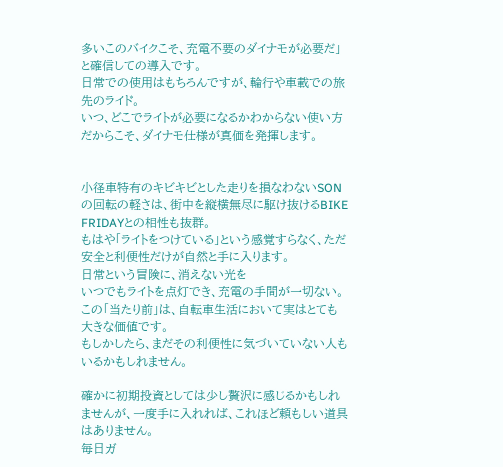多いこのバイクこそ、充電不要のダイナモが必要だ」と確信しての導入です。
日常での使用はもちろんですが、輪行や車載での旅先のライド。
いつ、どこでライトが必要になるかわからない使い方だからこそ、ダイナモ仕様が真価を発揮します。


小径車特有のキビキビとした走りを損なわないSONの回転の軽さは、街中を縦横無尽に駆け抜けるBIKE FRIDAYとの相性も抜群。
もはや「ライトをつけている」という感覚すらなく、ただ安全と利便性だけが自然と手に入ります。
日常という冒険に、消えない光を
いつでもライトを点灯でき、充電の手間が一切ない。
この「当たり前」は、自転車生活において実はとても大きな価値です。
もしかしたら、まだその利便性に気づいていない人もいるかもしれません。

確かに初期投資としては少し贅沢に感じるかもしれませんが、一度手に入れれば、これほど頼もしい道具はありません。
毎日ガ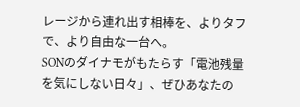レージから連れ出す相棒を、よりタフで、より自由な一台へ。
SONのダイナモがもたらす「電池残量を気にしない日々」、ぜひあなたの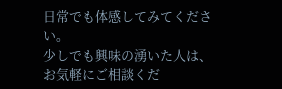日常でも体感してみてください。
少しでも興味の湧いた人は、お気軽にご相談くだ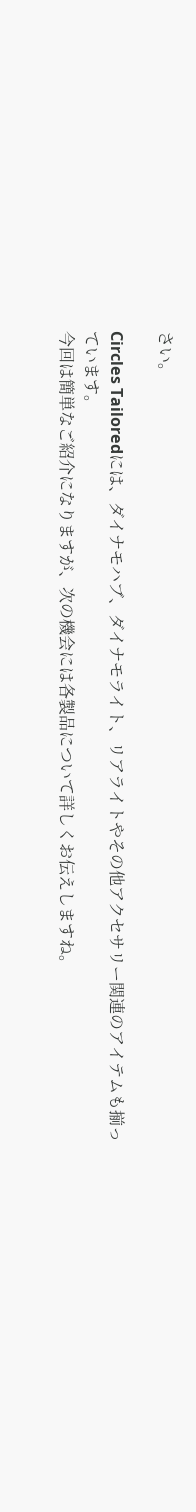さい。

Circles Tailoredには、ダイナモハブ、ダイナモライト、リアライトやその他アクセサリー関連のアイテムも揃っています。
今回は簡単なご紹介になりますが、次の機会には各製品について詳しくお伝えしますね。